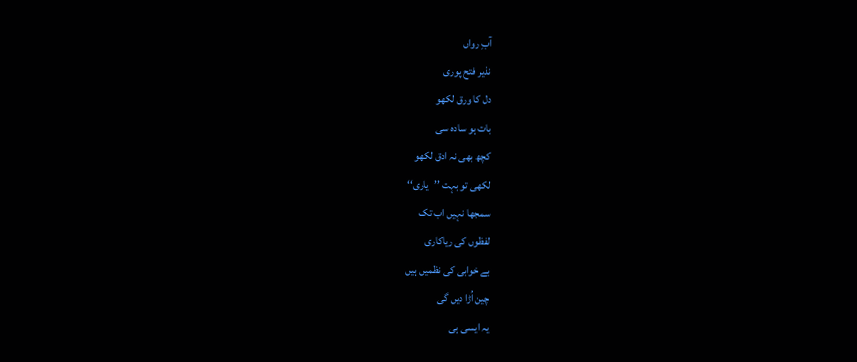آبِ رواں
نذیر فتح پوری
دل کا ورق لکھو
بات ہو سادہ سی
کچھ بھی نہ ادق لکھو
لکھی تو بہت ’’یاری‘‘
سمجھا نہیں اب تک
لفظوں کی ریاکاری
بے خوابی کی نظمیں ہیں
چین اُڑا دیں گی
یہ ایسی ہی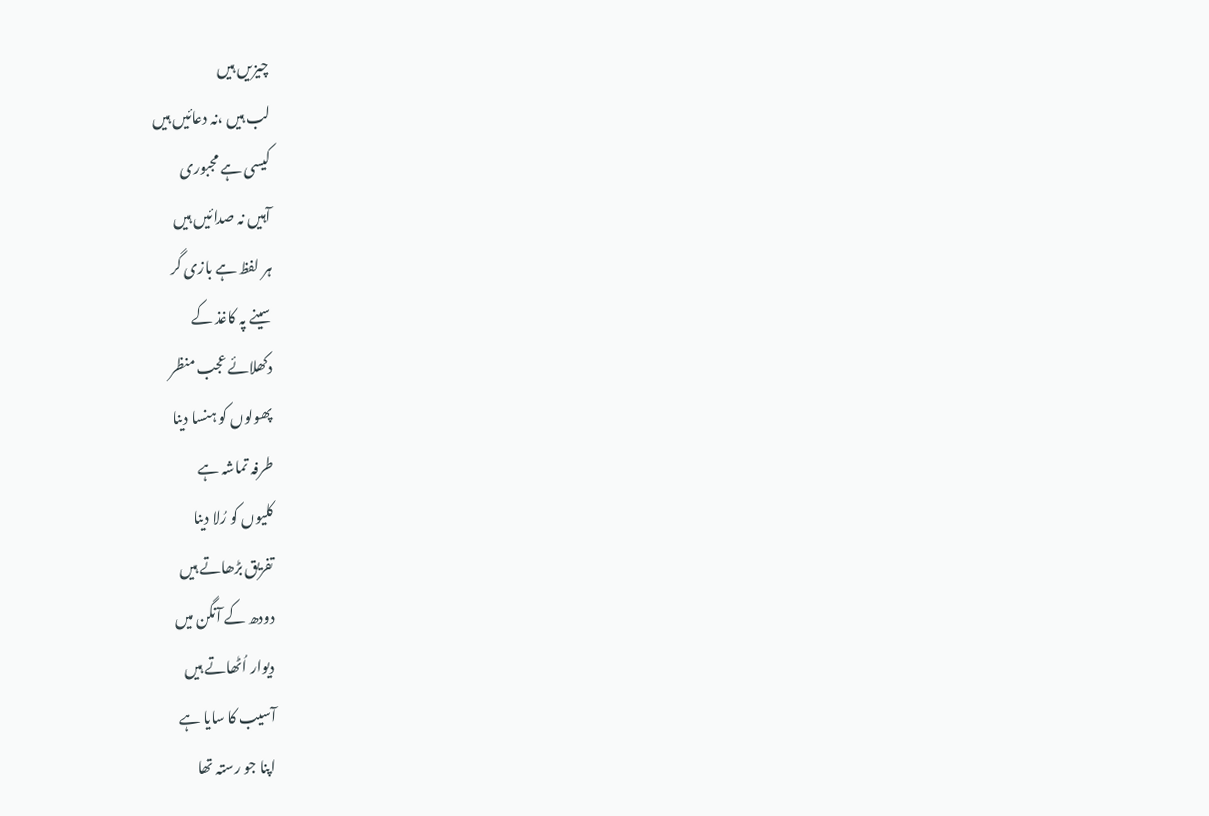چیزیں ہیں
لب ہیں ،نہ دعائیں ہیں
کیسی ہے مجبوری
آہیں نہ صدائیں ہیں
ہر لفظ ہے بازی گر
سینے پہ کاغذ کے
دکھلائے عجب منظر
پھولوں کو ہنسا دینا
طرفہ تماشہ ہے
کلیوں کو رُلا دینا
تفریق بڑھاتے ہیں
دودھ کے آنگن میں
دیوار اُٹھاتے ہیں
آسیب کا سایا ہے
اپنا جو رستہ تھا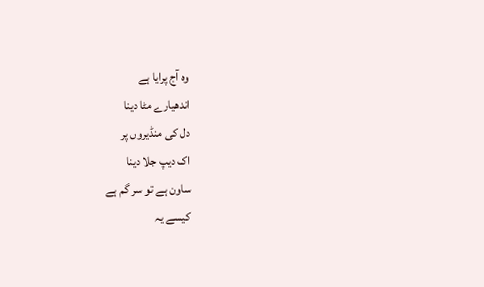وہ آج پرایا ہے
اندھیارے مٹا دینا
دل کی منڈیروں پر
اک دیپ جلا دینا
ساون ہے تو سر گم ہے
کیسے یہ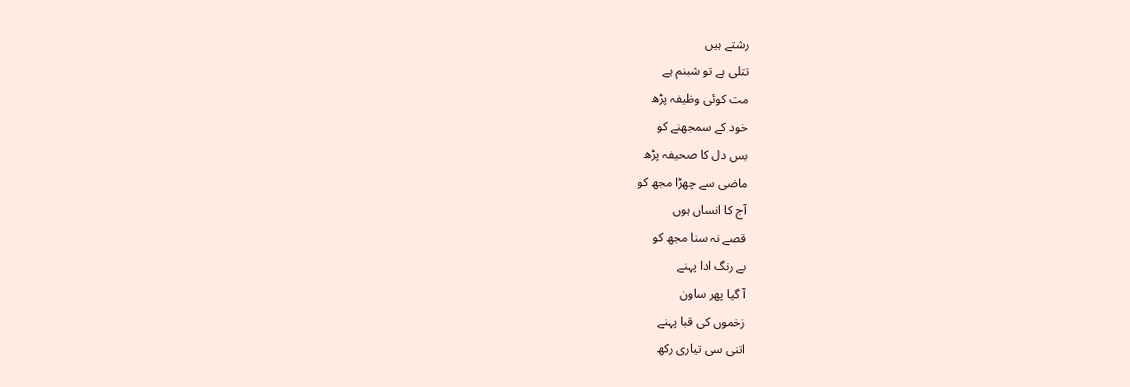رشتے ہیں
تتلی ہے تو شبنم ہے
مت کوئی وظیفہ پڑھ
خود کے سمجھنے کو
بس دل کا صحیفہ پڑھ
ماضی سے چھڑا مجھ کو
آج کا انساں ہوں
قصے نہ سنا مجھ کو
بے رنگ ادا پہنے
آ گیا پھر ساون
زخموں کی قبا پہنے
اتنی سی تیاری رکھ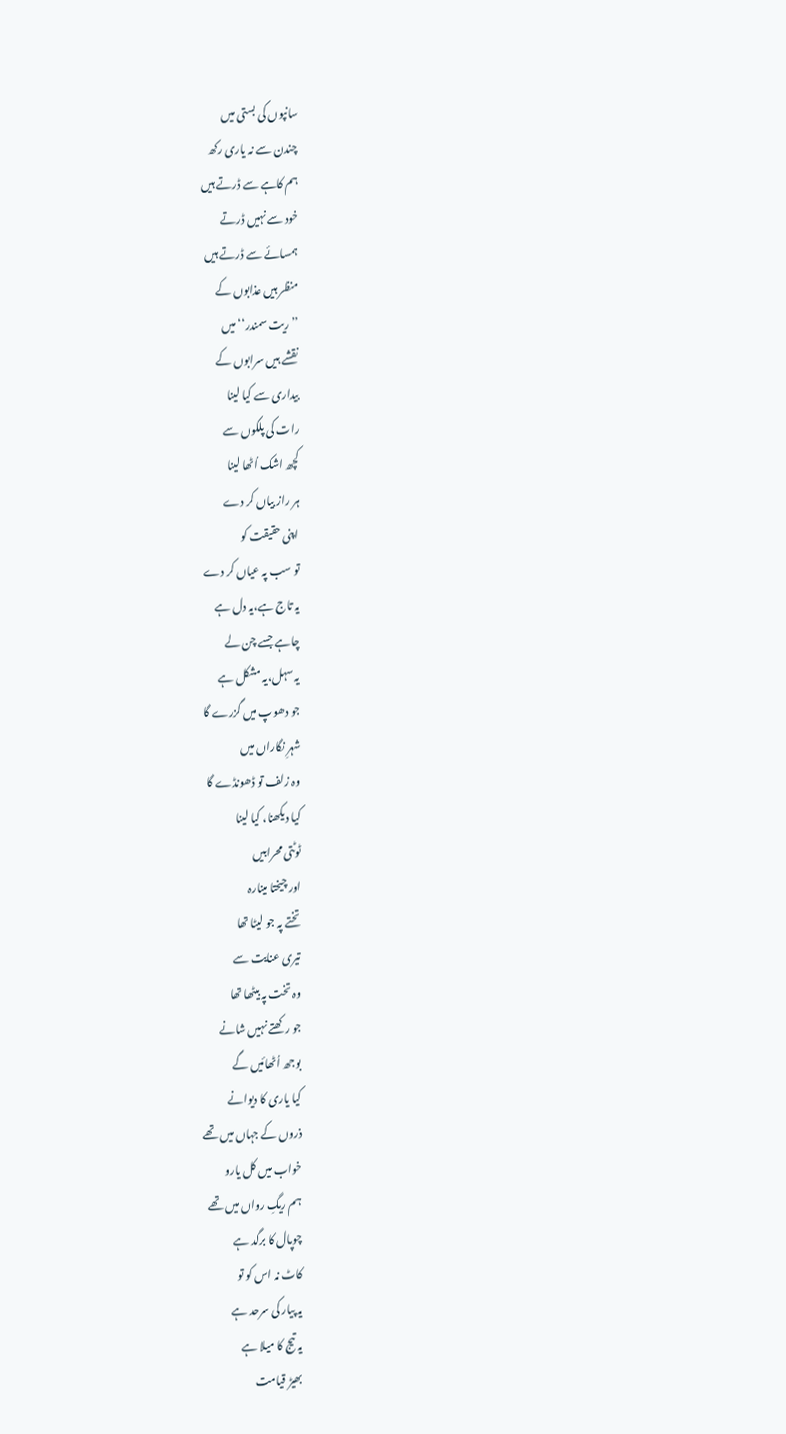سانپوں کی بستی میں
چندن سے نہ یاری رکھ
ہم کاہے سے ڈرتے ہیں
خود سے نہیں ڈرتے
ہمسائے سے ڈرتے ہیں
منظر ہیں عذابوں کے
’’ریت سمندر‘‘میں
نقشے ہیں سرابوں کے
بیداری سے کیا لینا
رات کی پلکوں سے
کچھ اشک اُٹھا لینا
ہر راز بیاں کر دے
اپنی حقیقت کو
تو سب پہ عیاں کر دے
یہ تاج ہے،یہ دل ہے
چاہے جسے چن لے
یہ سہل،یہ مشکل ہے
جو دھوپ میں گزرے گا
شہرِ نگاراں میں
وہ زلف تو ڈھونڈے گا
کیا دیکھنا، کیا لینا
ٹوٹتی محرابیں
اور چیختا مینارہ
تختے پہ جو لیٹا تھا
تیری عنایت سے
وہ تخت پہ بیٹھا تھا
جو رکھتے نہیں شانے
بوجھ اُٹھائیں گے
کیا یاری کا دیوانے
ذروں کے جہاں میں تھے
خواب میں کل یارو
ہم ریگِ رواں میں تھے
چوپال کا برگد ہے
کاٹ نہ اس کو تو
یہ پیار کی سرحد ہے
یہ تیج کا میلا ہے
بھیڑ قیامت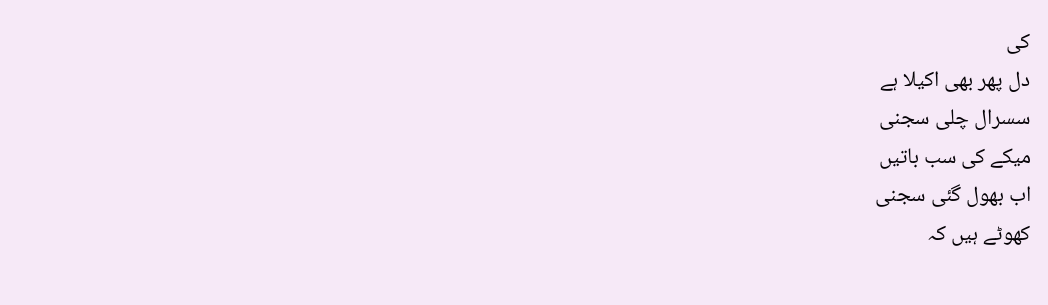کی
دل پھر بھی اکیلا ہے
سسرال چلی سجنی
میکے کی سب باتیں
اب بھول گئی سجنی
کھوٹے ہیں کہ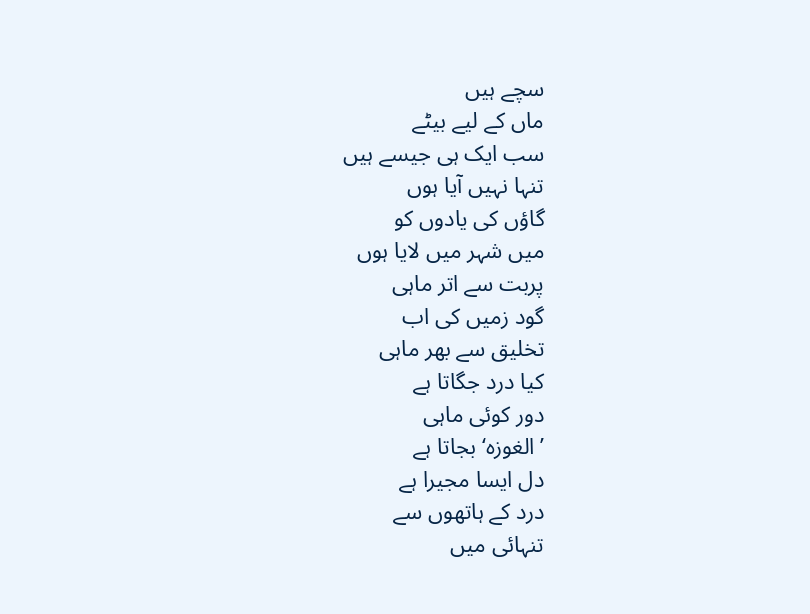سچے ہیں
ماں کے لیے بیٹے
سب ایک ہی جیسے ہیں
تنہا نہیں آیا ہوں
گاؤں کی یادوں کو
میں شہر میں لایا ہوں
پربت سے اتر ماہی
گود زمیں کی اب
تخلیق سے بھر ماہی
کیا درد جگاتا ہے
دور کوئی ماہی
’الغوزہ‘ بجاتا ہے
دل ایسا مجیرا ہے
درد کے ہاتھوں سے
تنہائی میں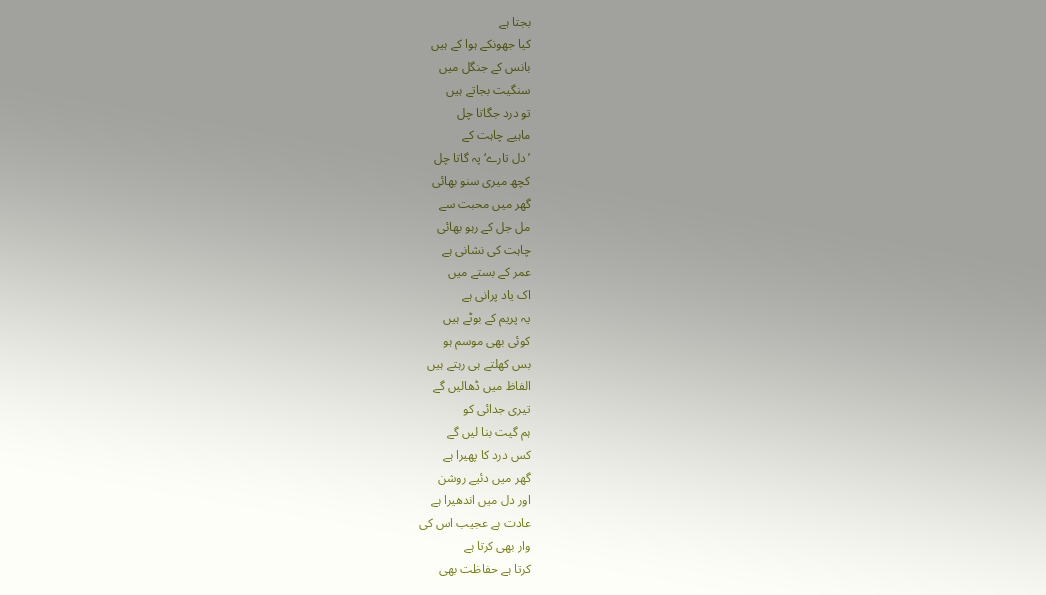بجتا ہے
کیا جھونکے ہوا کے ہیں
بانس کے جنگل میں
سنگیت بجاتے ہیں
تو درد جگاتا چل
ماہیے چاہت کے
’دل تارے‘ پہ گاتا چل
کچھ میری سنو بھائی
گھر میں محبت سے
مل جل کے رہو بھائی
چاہت کی نشانی ہے
عمر کے بستے میں
اک یاد پرانی ہے
یہ پریم کے بوٹے ہیں
کوئی بھی موسم ہو
بس کھلتے ہی رہتے ہیں
الفاظ میں ڈھالیں گے
تیری جدائی کو
ہم گیت بنا لیں گے
کس درد کا پھیرا ہے
گھر میں دئیے روشن
اور دل میں اندھیرا ہے
عادت ہے عجیب اس کی
وار بھی کرتا ہے
کرتا ہے حفاظت بھی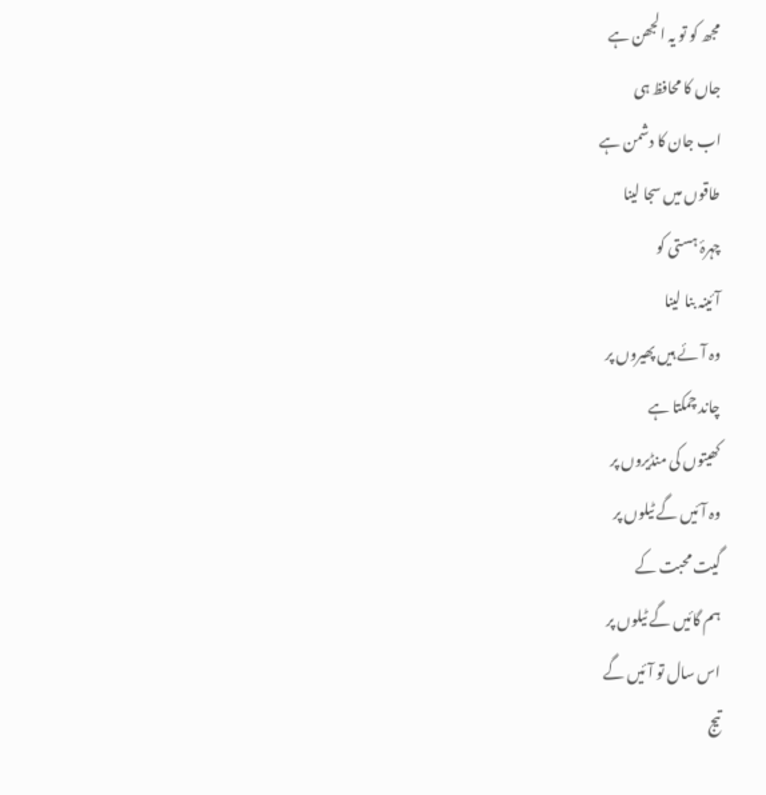مجھ کو تو یہ الجھن ہے
جاں کا محافظ ہی
اب جان کا دشمن ہے
طاقوں میں سجا لینا
چہرۂ ہستی کو
آئینہ بنا لینا
وہ آئے ہیں پھیروں پر
چاند چمکتا ہے
کھیتوں کی منڈیروں پر
وہ آئیں گے ٹیلوں پر
گیت محبت کے
ہم گائیں گے ٹیلوں پر
اس سال تو آئیں گے
تیج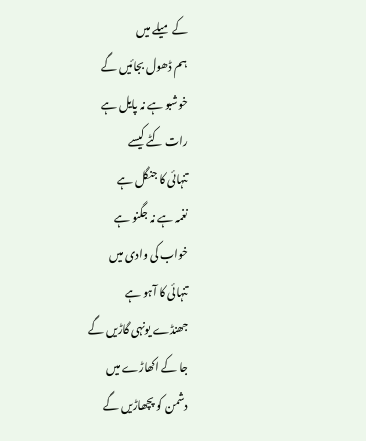کے میلے میں
ہم ڈھول بجائیں گے
خوشبو ہے نہ پایل ہے
رات کٹے کیسے
تنہائی کا جنگل ہے
نغمہ ہے نہ جگنو ہے
خواب کی وادی میں
تنہائی کا آہو ہے
جھنڈے یونہی گاڑیں گے
جا کے اکھاڑے میں
دشمن کو پچھاڑیں گے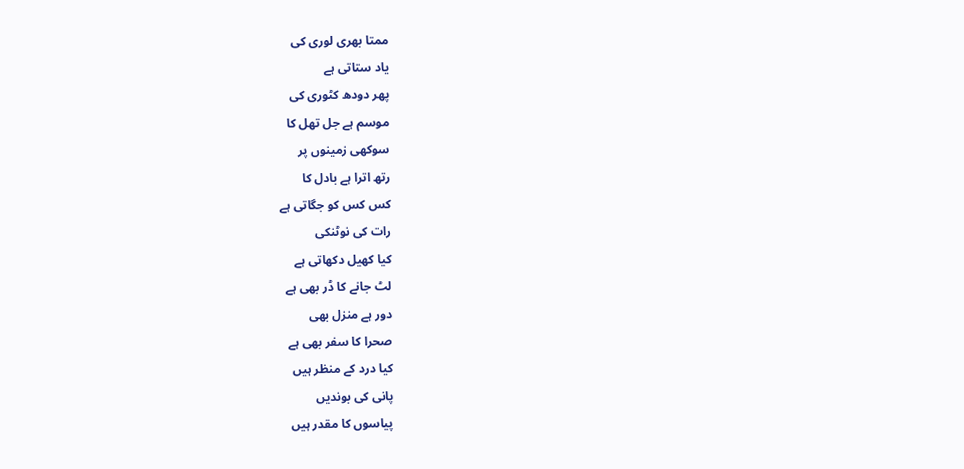ممتا بھری لوری کی
یاد ستاتی ہے
پھر دودھ کٹوری کی
موسم ہے جل تھل کا
سوکھی زمینوں پر
رتھ اترا ہے بادل کا
کس کس کو جگاتی ہے
رات کی نوٹنکی
کیا کھیل دکھاتی ہے
لٹ جانے کا ڈر بھی ہے
دور ہے منزل بھی
صحرا کا سفر بھی ہے
کیا درد کے منظر ہیں
پانی کی بوندیں
پیاسوں کا مقدر ہیں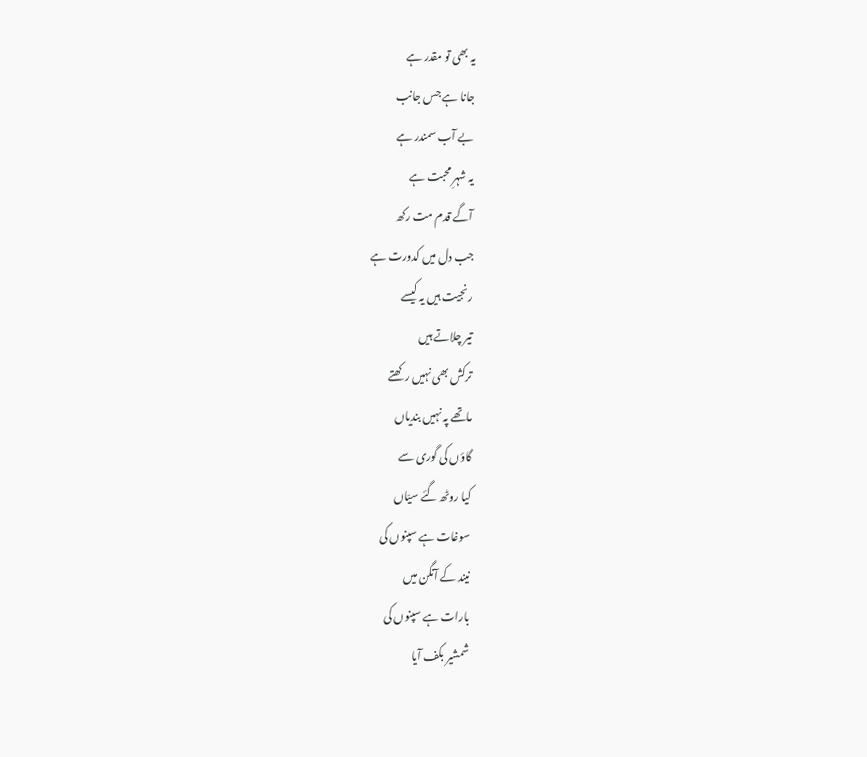یہ بھی تو مقدر ہے
جانا ہے جس جانب
بے آب سمندر ہے
یہ شہرِ محبت ہے
آگے قدم مت رکھ
جب دل میں کدورت ہے
رنجیت ہیں یہ کیسے
تیر چلاتے ہیں
ترکش بھی نہیں رکھتے
ماتھے پہ نہیں بندیاں
گاؤں کی گوری سے
کیا روٹھ گئے سیّاں
سوغات ہے سپنوں کی
نیند کے آنگن میں
بارات ہے سپنوں کی
شمشیر بکف آیا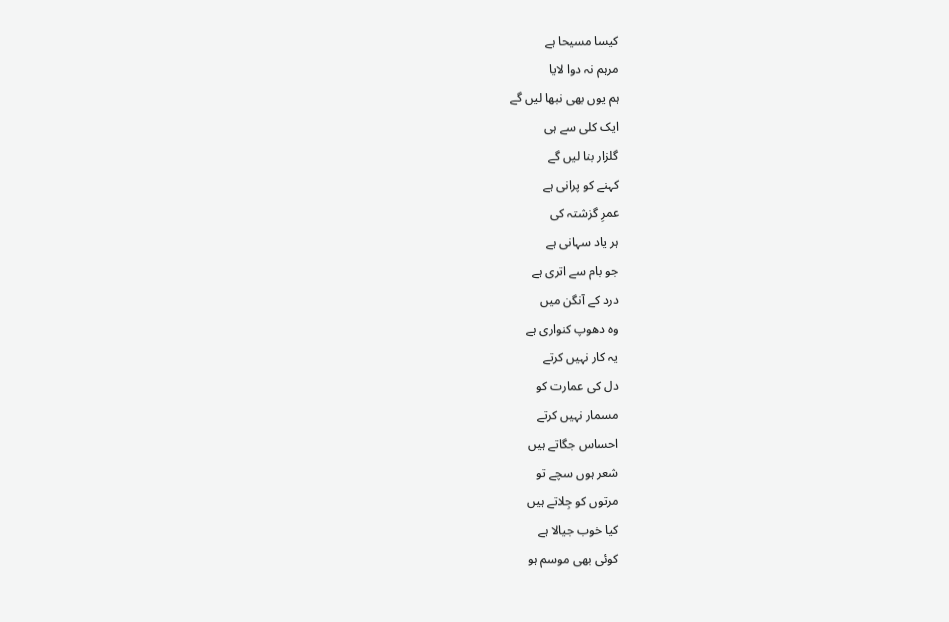کیسا مسیحا ہے
مرہم نہ دوا لایا
ہم یوں بھی نبھا لیں گے
ایک کلی سے ہی
گلزار بنا لیں گے
کہنے کو پرانی ہے
عمرِ گزشتہ کی
ہر یاد سہانی ہے
جو بام سے اتری ہے
درد کے آنگن میں
وہ دھوپ کنواری ہے
یہ کار نہیں کرتے
دل کی عمارت کو
مسمار نہیں کرتے
احساس جگاتے ہیں
شعر ہوں سچے تو
مرتوں کو جِلاتے ہیں
کیا خوب جیالا ہے
کوئی بھی موسم ہو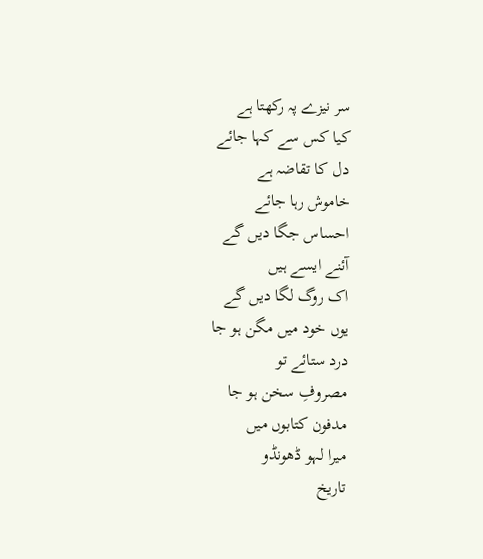سر نیزے پہ رکھتا ہے
کیا کس سے کہا جائے
دل کا تقاضہ ہے
خاموش رہا جائے
احساس جگا دیں گے
آئنے ایسے ہیں
اک روگ لگا دیں گے
یوں خود میں مگن ہو جا
درد ستائے تو
مصروفِ سخن ہو جا
مدفون کتابوں میں
میرا لہو ڈھونڈو
تاریخ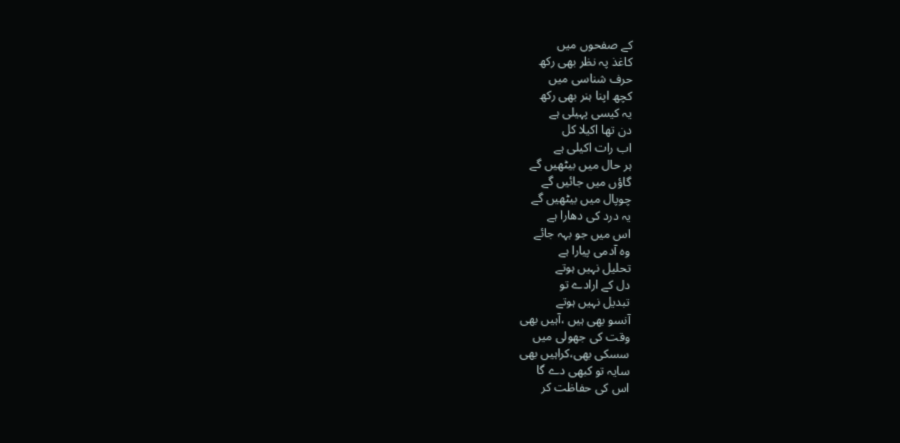کے صفحوں میں
کاغذ پہ نظر بھی رکھ
حرف شناسی میں
کچھ اپنا ہنر بھی رکھ
یہ کیسی پہیلی ہے
دن تھا اکیلا کل
اب رات اکیلی ہے
ہر حال میں بیٹھیں گے
گاؤں میں جائیں گے
چوپال میں بیٹھیں گے
یہ درد کی دھارا ہے
اس میں جو بہہ جائے
وہ آدمی پیارا ہے
تحلیل نہیں ہوتے
دل کے ارادے تو
تبدیل نہیں ہوتے
آنسو بھی ہیں ،آہیں بھی
وقت کی جھولی میں
سسکی بھی،کراہیں بھی
سایہ تو کبھی دے گا
اس کی حفاظت کر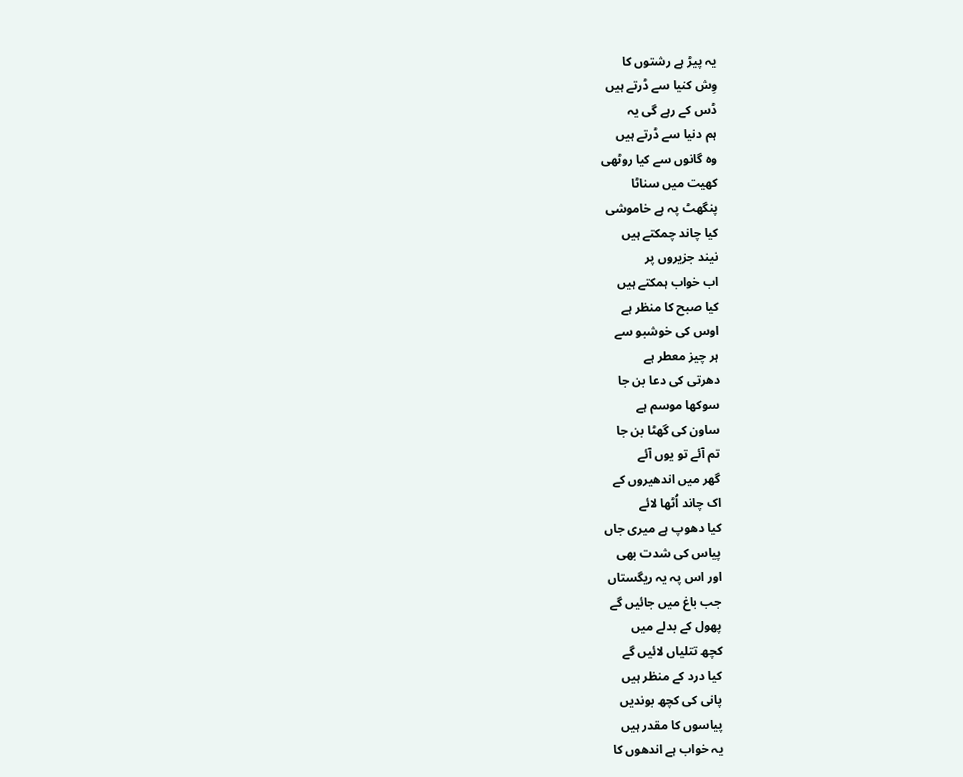یہ پیڑ ہے رشتوں کا
وِش کنیا سے ڈرتے ہیں
ڈس کے رہے گی یہ
ہم دنیا سے ڈرتے ہیں
وہ گانوں سے کیا روٹھی
کھیت میں سناٹا
پنگھٹ پہ ہے خاموشی
کیا چاند چمکتے ہیں
نیند جزیروں پر
اب خواب ہمکتے ہیں
کیا صبح کا منظر ہے
اوس کی خوشبو سے
ہر چیز معطر ہے
دھرتی کی دعا بن جا
سوکھا موسم ہے
ساون کی گھٹا بن جا
تم آئے تو یوں آئے
گھر میں اندھیروں کے
اک چاند اُٹھا لائے
کیا دھوپ ہے میری جاں
پیاس کی شدت بھی
اور اس پہ یہ ریگستاں
جب باغ میں جائیں گے
پھول کے بدلے میں
کچھ تتلیاں لائیں گے
کیا درد کے منظر ہیں
پانی کی کچھ بوندیں
پیاسوں کا مقدر ہیں
یہ خواب ہے اندھوں کا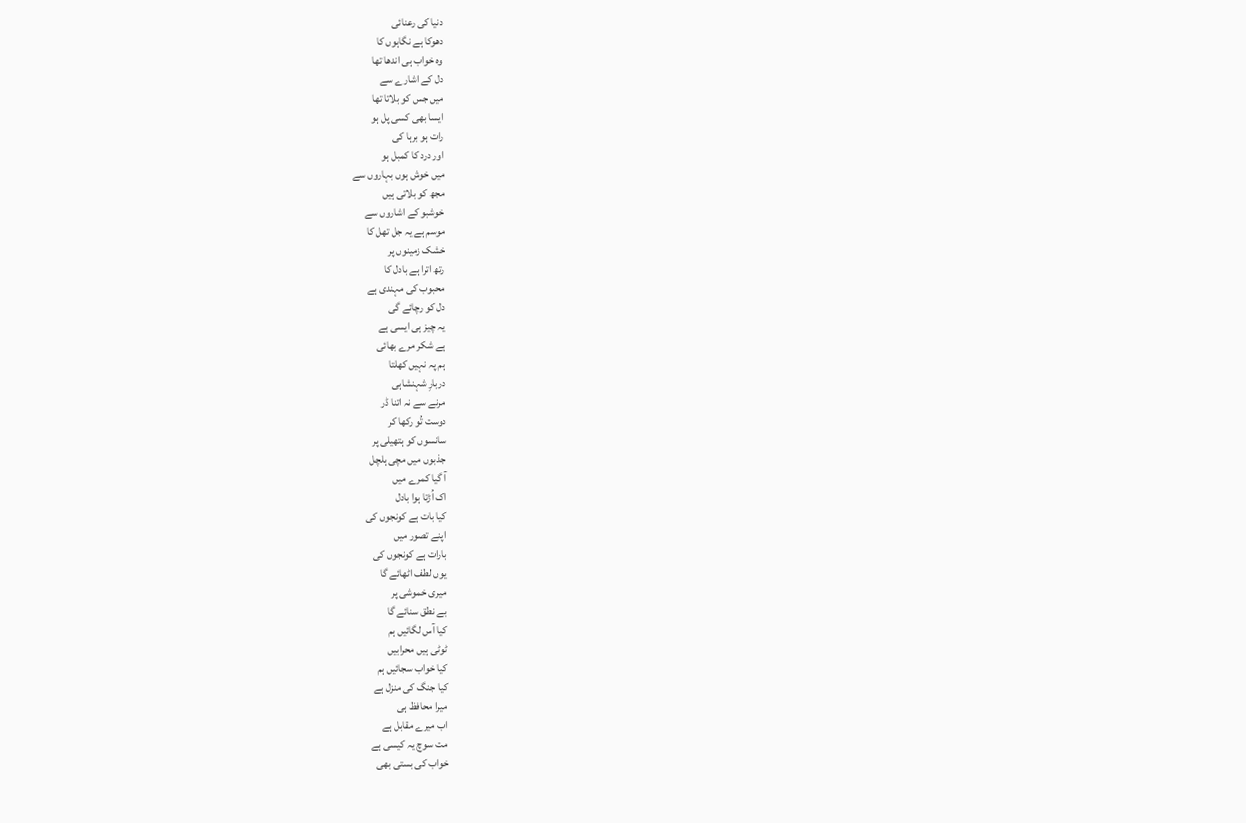دنیا کی رعنائی
دھوکا ہے نگاہوں کا
وہ خواب ہی اندھا تھا
دل کے اشارے سے
میں جس کو بلاتا تھا
ایسا بھی کسی پل ہو
رات ہو برہا کی
اور درد کا کمبل ہو
میں خوش ہوں بہاروں سے
مجھ کو بلاتی ہیں
خوشبو کے اشاروں سے
موسم ہے یہ جل تھل کا
خشک زمینوں پر
رتھ اترا ہے بادل کا
محبوب کی مہندی ہے
دل کو رچائے گی
یہ چیز ہی ایسی ہے
ہے شکر مرے بھائی
ہم پہ نہیں کھلتا
دربارِ شہنشاہی
مرنے سے نہ اتنا ڈر
دوست تُو رکھا کر
سانسوں کو ہتھیلی پر
جذبوں میں مچی ہلچل
آ گیا کمرے میں
اک اُڑتا ہوا بادل
کیا بات ہے کونجوں کی
اپنے تصور میں
بارات ہے کونجوں کی
یوں لطف اٹھائے گا
میری خموشی پر
بے نطق سنائے گا
کیا آس لگائیں ہم
ٹوٹی ہیں محرابیں
کیا خواب سجائیں ہم
کیا جنگ کی منزل ہے
میرا محافظ ہی
اب میرے مقابل ہے
مت سوچ یہ کیسی ہے
خواب کی بستی بھی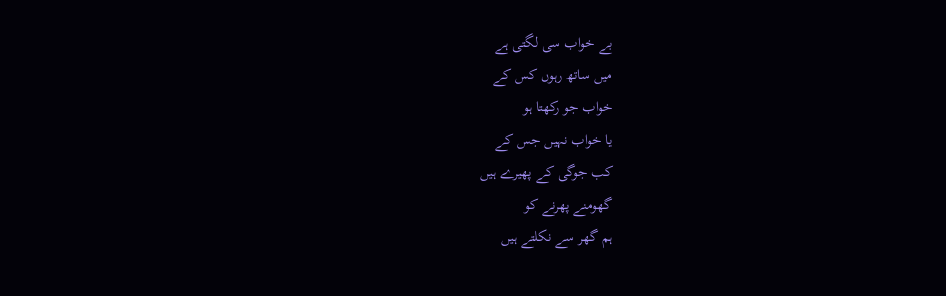بے خواب سی لگتی ہے
میں ساتھ رہوں کس کے
خواب جو رکھتا ہو
یا خواب نہیں جس کے
کب جوگی کے پھیرے ہیں
گھومنے پھرنے کو
ہم گھر سے نکلتے ہیں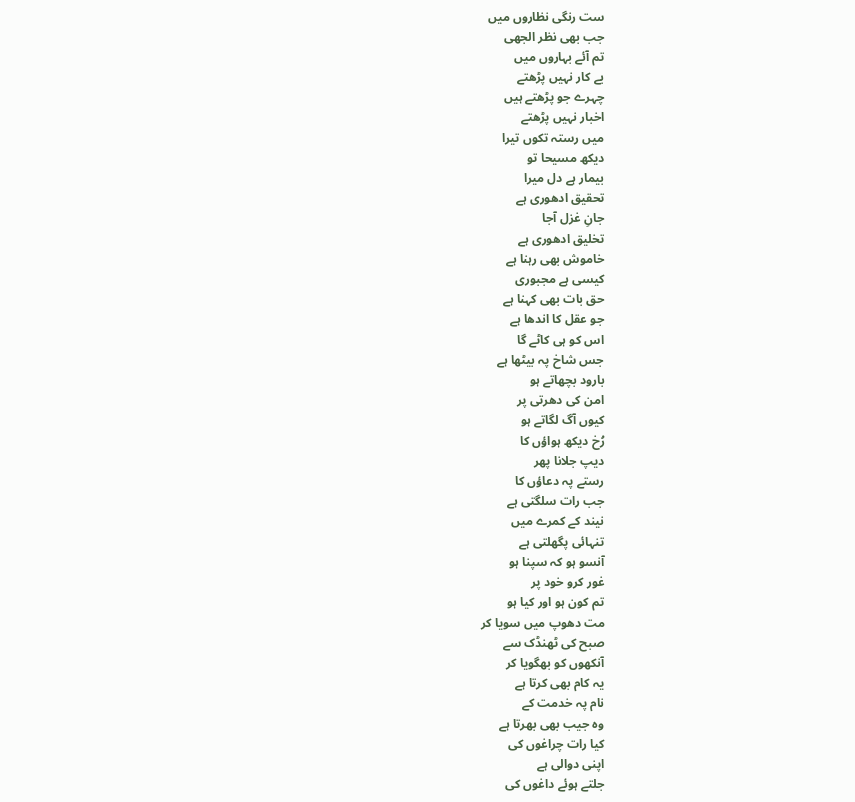ست رنگی نظاروں میں
جب بھی نظر الجھی
تم آئے بہاروں میں
بے کار نہیں پڑھتے
چہرے جو پڑھتے ہیں
اخبار نہیں پڑھتے
میں رستہ تکوں تیرا
دیکھ مسیحا تو
بیمار ہے دل میرا
تحقیق ادھوری ہے
جانِ غزل آجا
تخلیق ادھوری ہے
خاموش بھی رہنا ہے
کیسی ہے مجبوری
حق بات بھی کہنا ہے
جو عقل کا اندھا ہے
اس کو ہی کاٹے گا
جس شاخ پہ بیٹھا ہے
بارود بچھاتے ہو
امن کی دھرتی پر
کیوں آگ لگاتے ہو
رُخ دیکھ ہواؤں کا
دیپ جلانا پھر
رستے پہ دعاؤں کا
جب رات سلگتی ہے
نیند کے کمرے میں
تنہائی پگھلتی ہے
آنسو ہو کہ سپنا ہو
غور کرو خود پر
تم کون ہو اور کیا ہو
مت دھوپ میں سویا کر
صبح کی ٹھنڈک سے
آنکھوں کو بھگویا کر
یہ کام بھی کرتا ہے
نام پہ خدمت کے
وہ جیب بھی بھرتا ہے
کیا رات چراغوں کی
اپنی دوالی ہے
جلتے ہوئے داغوں کی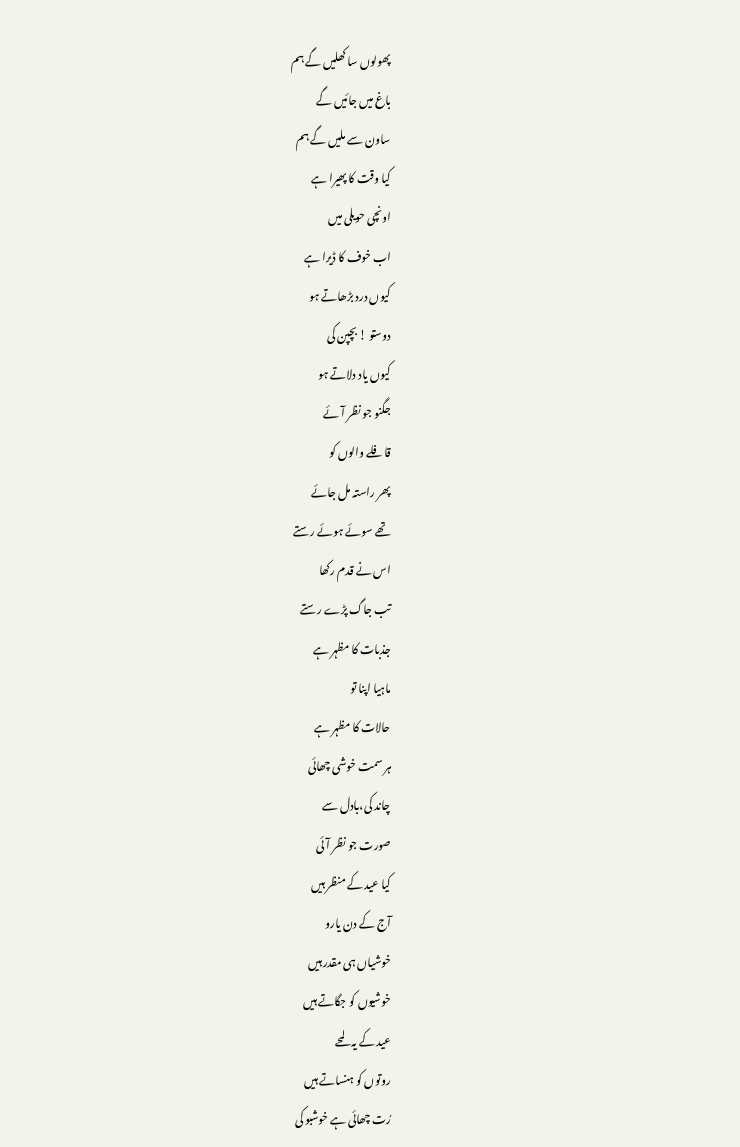پھولوں سا کھلیں گے ہم
باغ میں جائیں گے
ساون سے ملیں گے ہم
کیا وقت کا پھیرا ہے
اونچی حویلی میں
اب خوف کا ڈیرا ہے
کیوں درد بڑھاتے ہو
دوستو ! بچپن کی
کیوں یاد دلاتے ہو
جگنو جو نظر آئے
قافلے والوں کو
پھر راستہ مل جائے
تھے سوئے ہوئے رستے
اس نے قدم رکھا
تب جاگ پڑے رستے
جذبات کا مظہر ہے
ماہیا اپنا تو
حالات کا مظہر ہے
ہر سمت خوشی چھائی
چاند کی،بادل سے
صورت جو نظر آئی
کیا عید کے منظر ہیں
آج کے دن یارو
خوشیاں ہی مقدر ہیں
خوشیوں کو جگاتے ہیں
عید کے یہ لمحے
روتوں کو ہنساتے ہیں
رُت چھائی ہے خوشبو کی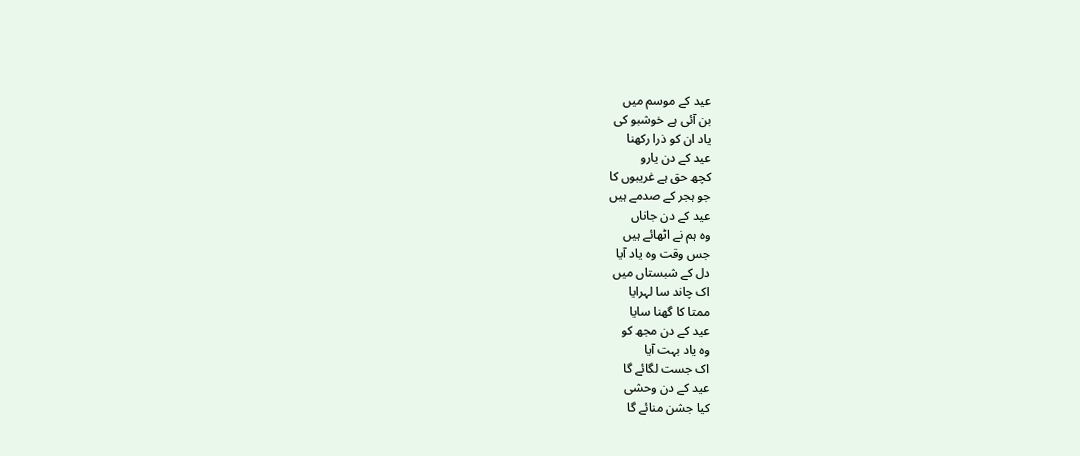عید کے موسم میں
بن آئی ہے خوشبو کی
یاد ان کو ذرا رکھنا
عید کے دن یارو
کچھ حق ہے غریبوں کا
جو ہجر کے صدمے ہیں
عید کے دن جاناں
وہ ہم نے اٹھائے ہیں
جس وقت وہ یاد آیا
دل کے شبستاں میں
اک چاند سا لہرایا
ممتا کا گھنا سایا
عید کے دن مجھ کو
وہ یاد بہت آیا
اک جست لگائے گا
عید کے دن وحشی
کیا جشن منائے گا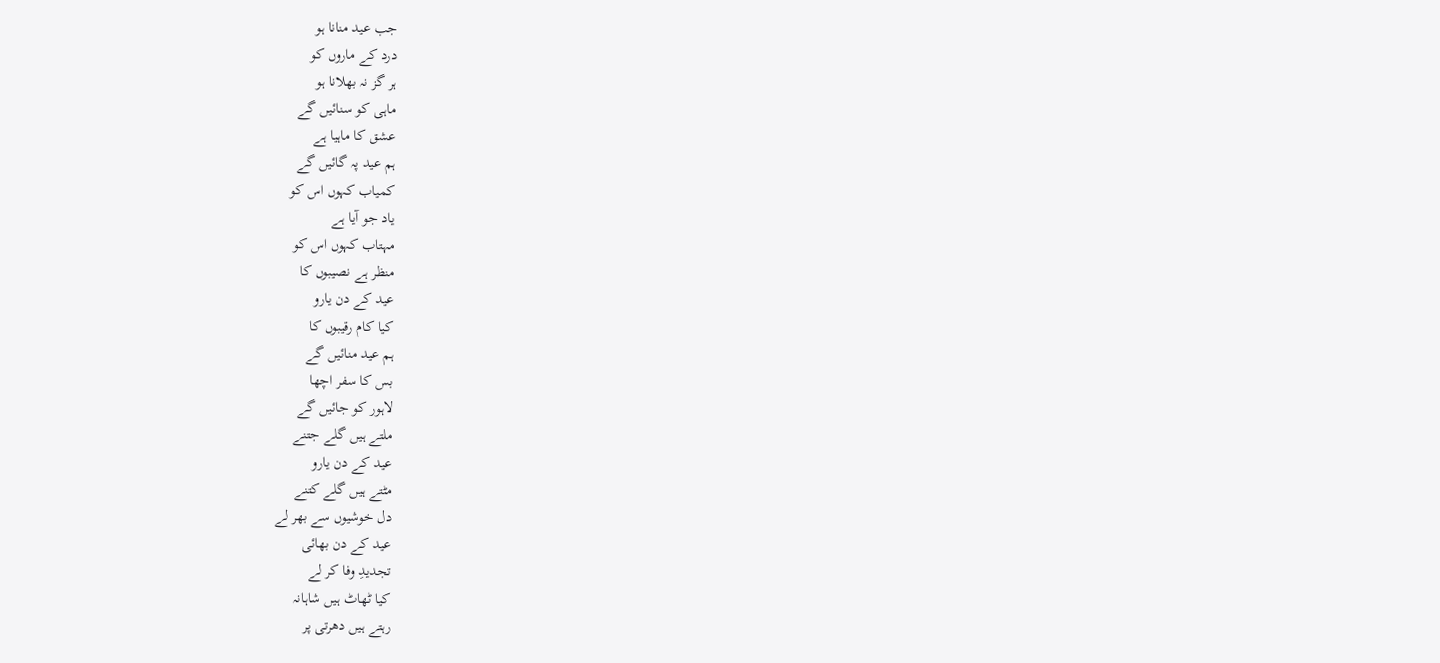جب عید منانا ہو
درد کے ماروں کو
ہر گز نہ بھلانا ہو
ماہی کو سنائیں گے
عشق کا ماہیا ہے
ہم عید پہ گائیں گے
کمیاب کہوں اس کو
یاد جو آیا ہے
مہتاب کہوں اس کو
منظر ہے نصیبوں کا
عید کے دن یارو
کیا کام رقیبوں کا
ہم عید منائیں گے
بس کا سفر اچھا
لاہور کو جائیں گے
ملتے ہیں گلے جتنے
عید کے دن یارو
مٹتے ہیں گلے کتنے
دل خوشیوں سے بھر لے
عید کے دن بھائی
تجدیدِ وفا کر لے
کیا ٹھاٹ ہیں شاہانہ
رہتے ہیں دھرتی پر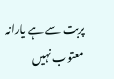پربت سے ہے یارانہ
معتوب نہیں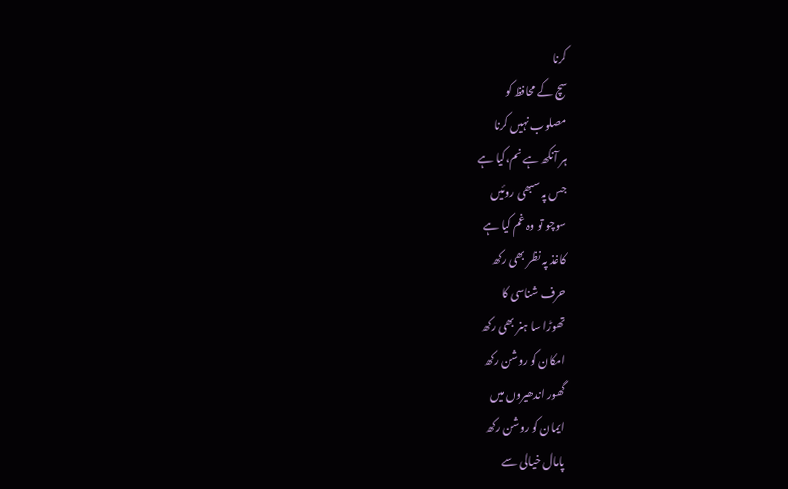کرنا
سچ کے محافظ کو
مصلوب نہیں کرنا
ہر آنکھ ہے نم،کیا ہے
جس پہ سبھی روئیں
سوچو تو وہ غم کیا ہے
کاغذ پہ نظر بھی رکھ
حرف شناسی کا
تھوڑا سا ہنر بھی رکھ
امکان کو روشن رکھ
گھور اندھیروں میں
ایمان کو روشن رکھ
پامال خیالی سے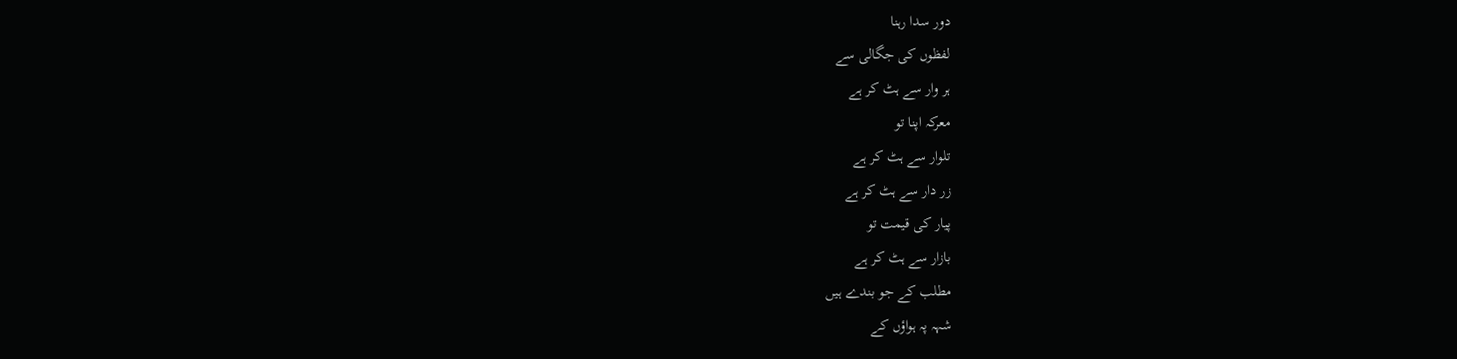دور سدا رہنا
لفظوں کی جگالی سے
ہر وار سے ہٹ کر ہے
معرکہ اپنا تو
تلوار سے ہٹ کر ہے
زر دار سے ہٹ کر ہے
پیار کی قیمت تو
بازار سے ہٹ کر ہے
مطلب کے جو بندے ہیں
شہہ پہ ہواؤں کے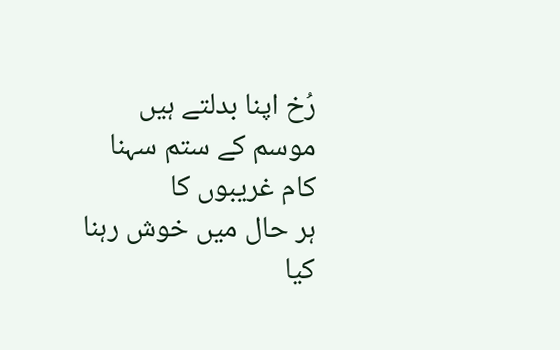رُخ اپنا بدلتے ہیں
موسم کے ستم سہنا
کام غریبوں کا
ہر حال میں خوش رہنا
کیا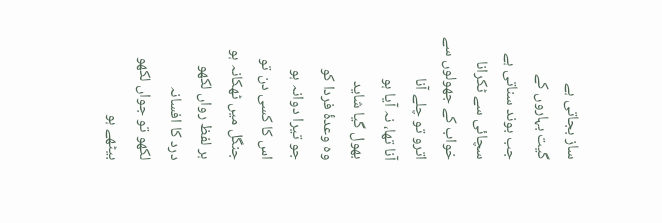ساز بجاتی ہے
گیت بہاروں کے
جب بوند سناتی ہے
سچائی سے ٹکرانا
خواب کے جھولوں سے
اترو تو چلے آنا
آنا تھا، نہ آیا ہو
بھول گیا شاید
وہ وعدۂ فردا کو
جو تیرا دوانہ ہو
اس کا کسی دن تو
جنگل میں ٹھکانہ ہو
ہر لفظ رواں لکھو
درد کا افسانہ
لکھو تو جواں لکھو
بیٹھے ہو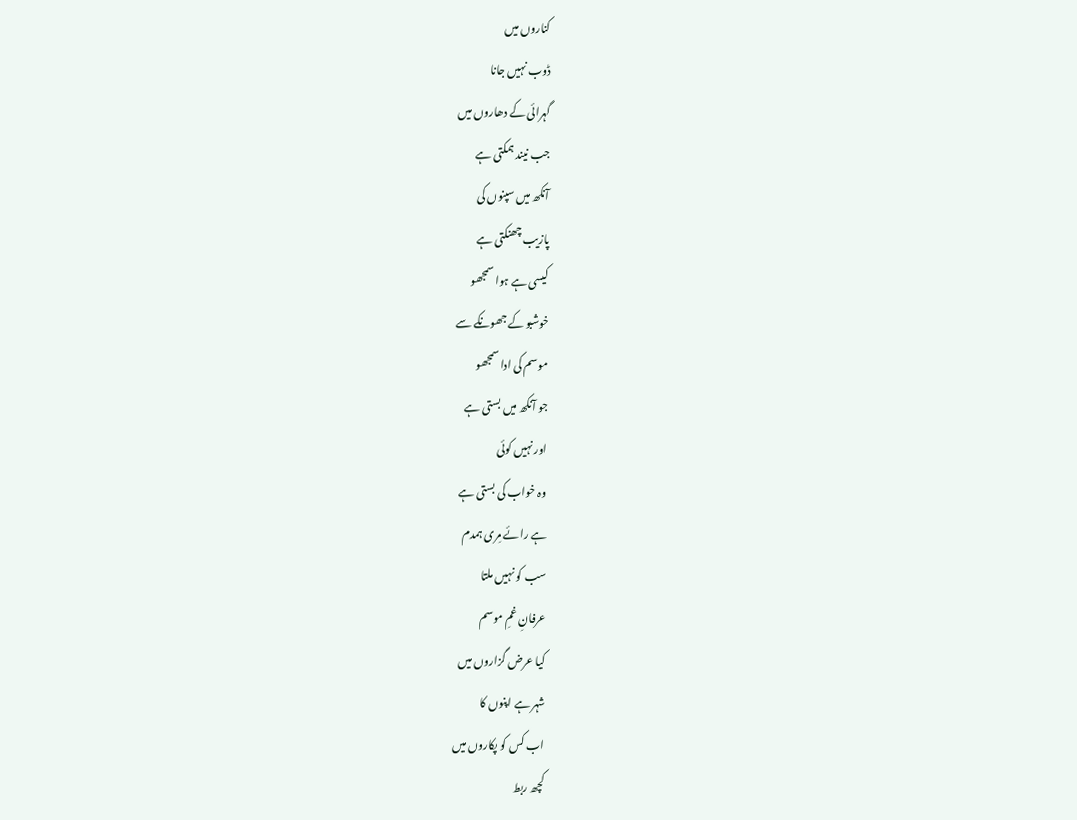کناروں میں
ڈوب نہیں جانا
گہرائی کے دھاروں میں
جب نیند ہمکتی ہے
آنکھ میں سپنوں کی
پازیب چھنکتی ہے
کیسی ہے ہوا سمجھو
خوشبو کے جھونکے سے
موسم کی ادا سمجھو
جو آنکھ میں بستی ہے
اور نہیں کوئی
وہ خواب کی بستی ہے
ہے رائے مِری ہمدم
سب کو نہیں ملتا
عرفانِ غمِ موسم
کیا عرض گزاروں میں
شہر ہے اپنوں کا
اب کس کو پکاروں میں
کچھ ربط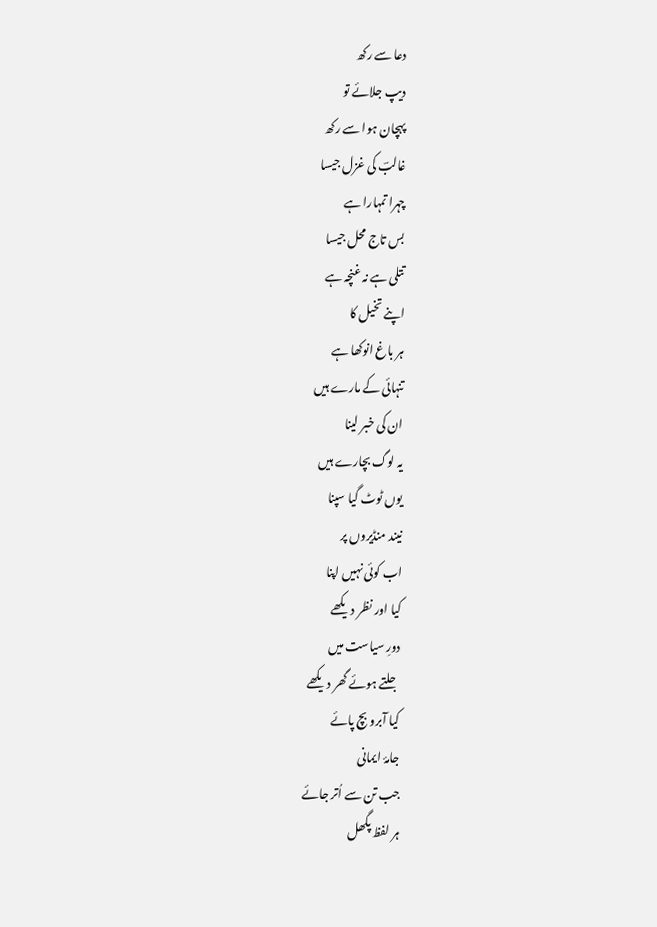دعا سے رکھ
دیپ جلائے تو
پہچان ہوا سے رکھ
غالبؔ کی غزل جیسا
چہرا تمہارا ہے
بس تاج محل جیسا
تتلی ہے نہ غنچہ ہے
اپنے تخیل کا
ہر باغ انوکھا ہے
تنہائی کے مارے ہیں
ان کی خبر لینا
یہ لوگ بچارے ہیں
یوں ٹوٹ گیا سپنا
نیند منڈیروں پر
اب کوئی نہیں اپنا
کیا اور نظر دیکھے
دورِ سیاست میں
جلتے ہوئے گھر دیکھے
کیا آبرو بچ پائے
جامۂ ایمانی
جب تن سے اُتر جائے
ہر لفظ پگھل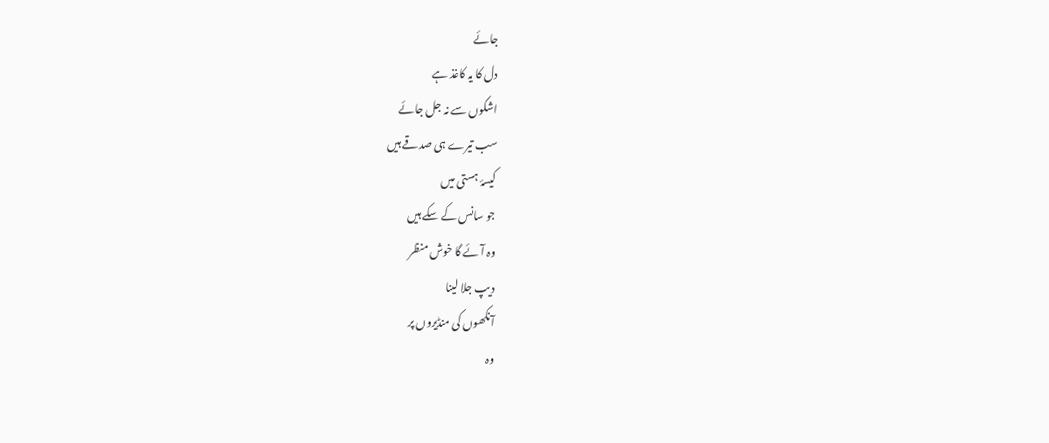جائے
دل کا یہ کاغذ ہے
اشکوں سے نہ جل جائے
سب تیرے ہی صدقے ہیں
کیسۂ ہستی میں
جو سانس کے سکے ہیں
وہ آئے گا خوش منظر
دیپ جلا لینا
آنکھوں کی منڈیروں پر
وہ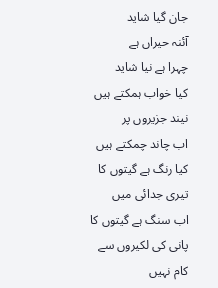جان گیا شاید
آئنہ حیراں ہے
چہرا ہے نیا شاید
کیا خواب ہمکتے ہیں
نیند جزیروں پر
اب چاند چمکتے ہیں
کیا رنگ ہے گیتوں کا
تیری جدائی میں
اب سنگ ہے گیتوں کا
پانی کی لکیروں سے
کام نہیں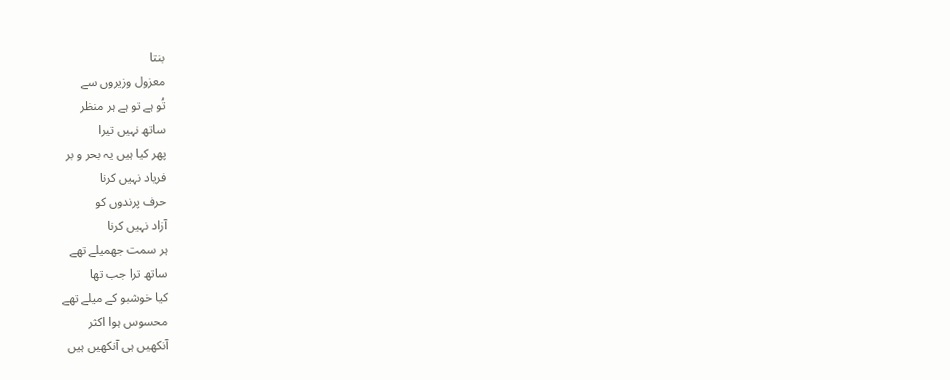بنتا
معزول وزیروں سے
تُو ہے تو ہے ہر منظر
ساتھ نہیں تیرا
پھر کیا ہیں یہ بحر و بر
فریاد نہیں کرنا
حرف پرندوں کو
آزاد نہیں کرنا
ہر سمت جھمیلے تھے
ساتھ ترا جب تھا
کیا خوشبو کے میلے تھے
محسوس ہوا اکثر
آنکھیں ہی آنکھیں ہیں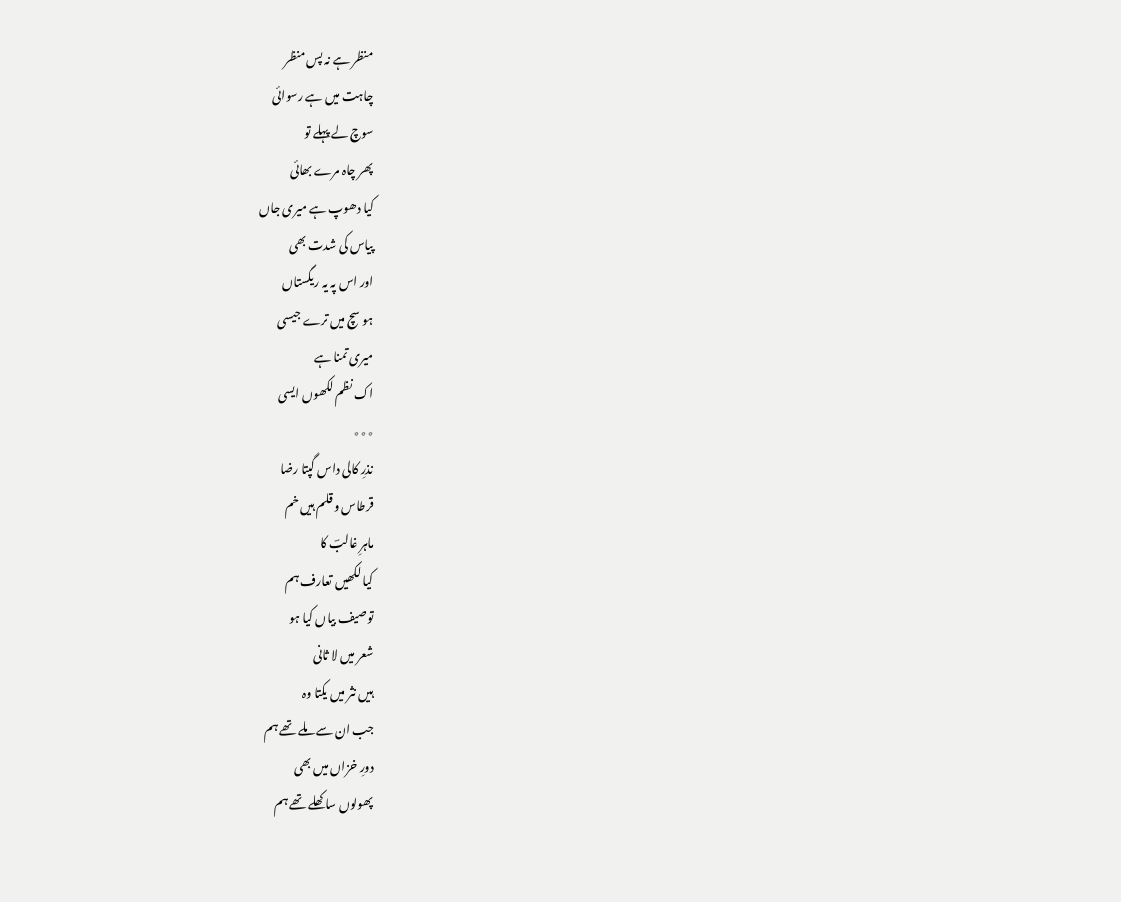منظر ہے نہ پس منظر
چاہت میں ہے رسوائی
سوچ لے پہلے تو
پھر چاہ مرے بھائی
کیا دھوپ ہے میری جاں
پیاس کی شدت بھی
اور اس پہ یہ ریگستاں
ہو سچ میں ترے جیسی
میری تمنا ہے
اک نظم لکھوں ایسی
٭٭٭
نذرِ کالی داس گپتا رضا
قرطاس و قلم ہیں خم
ماہرِ غالبؔ کا
کیا لکھیں تعارف ہم
توصیف بیاں کیا ہو
شعر میں لا ثانی
ہیں نثر میں یکتا وہ
جب ان سے ملے تھے ہم
دورِ خزاں میں بھی
پھولوں سا کھلے تھے ہم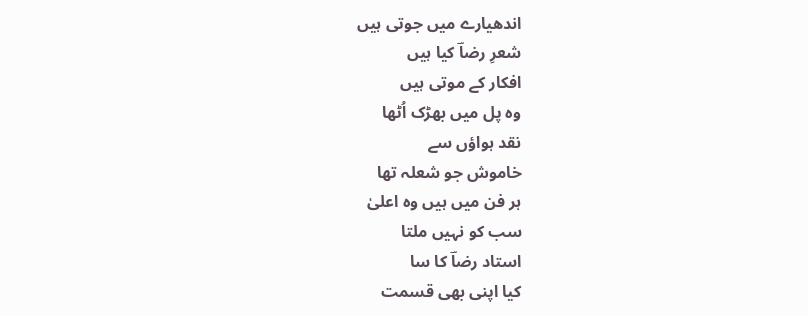اندھیارے میں جوتی ہیں
شعرِ رضاؔ کیا ہیں
افکار کے موتی ہیں
وہ پل میں بھڑک اُٹھا
نقد ہواؤں سے
خاموش جو شعلہ تھا
ہر فن میں ہیں وہ اعلیٰ
سب کو نہیں ملتا
استاد رضاؔ کا سا
کیا اپنی بھی قسمت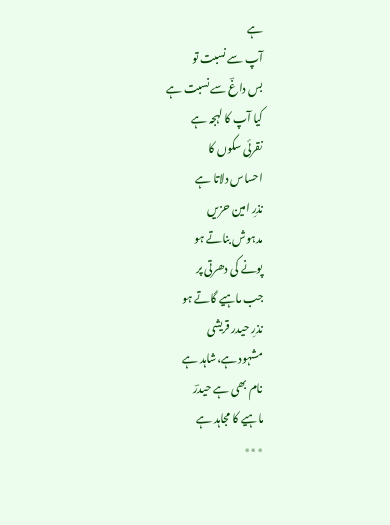ہے
آپ سے نسبت تو
بس داغؔ سے نسبت ہے
کیا آپ کا لہجہ ہے
نقرئی سکوں کا
احساس دلاتا ہے
نذرِ امین حزیں
مدہوش بناتے ہو
پونے کی دھرتی پر
جب ماہیے گاتے ہو
نذرِ حیدر قریشی
مشہود ہے،شاہد ہے
نام بھی ہے حیدرؔ
ماہیے کا مجاہد ہے
٭٭٭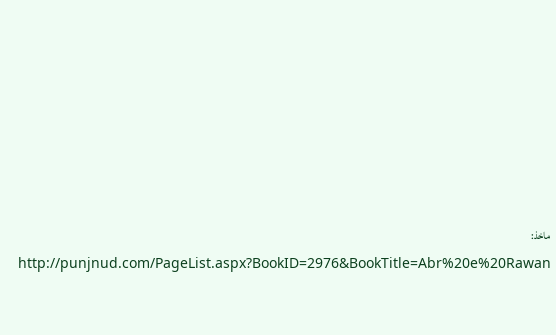ماخذ:
http://punjnud.com/PageList.aspx?BookID=2976&BookTitle=Abr%20e%20Rawan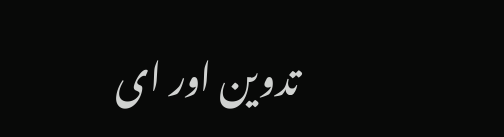تدوین اور ای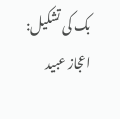بک کی تشکیل: اعجاز عبید